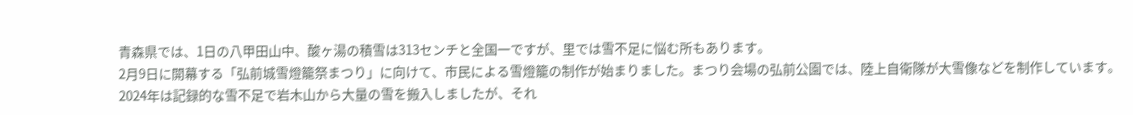青森県では、1日の八甲田山中、酸ヶ湯の積雪は313センチと全国一ですが、里では雪不足に悩む所もあります。
2月9日に開幕する「弘前城雪燈籠祭まつり」に向けて、市民による雪燈籠の制作が始まりました。まつり会場の弘前公園では、陸上自衛隊が大雪像などを制作しています。
2024年は記録的な雪不足で岩木山から大量の雪を搬入しましたが、それ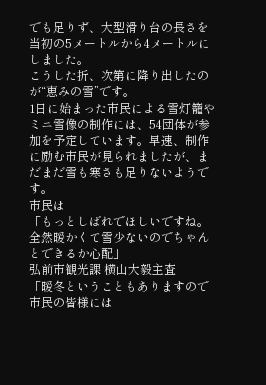でも足りず、大型滑り台の長さを当初の5メートルから4メートルにしました。
こうした折、次第に降り出したのが“恵みの雪”です。
1日に始まった市民による雪灯籠やミニ雪像の制作には、54団体が参加を予定しています。早速、制作に励む市民が見られましたが、まだまだ雪も寒さも足りないようです。
市民は
「もっとしばれでほしいですね。全然暖かくて雪少ないのでちゃんとできるか心配」
弘前市観光課 横山大毅主査
「暖冬ということもありますので市民の皆様には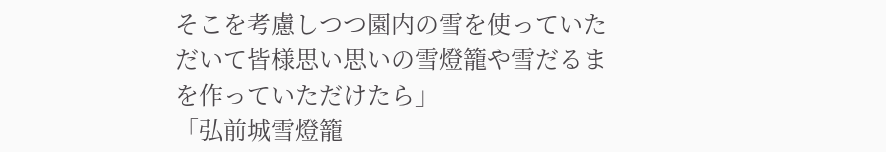そこを考慮しつつ園内の雪を使っていただいて皆様思い思いの雪燈籠や雪だるまを作っていただけたら」
「弘前城雪燈籠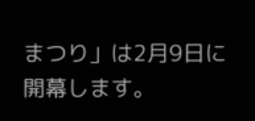まつり」は2月9日に開幕します。